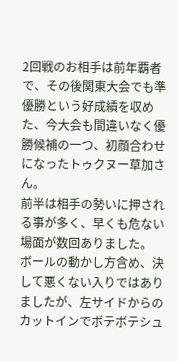2回戦のお相手は前年覇者で、その後関東大会でも準優勝という好成績を収めた、今大会も間違いなく優勝候補の一つ、初顔合わせになったトゥクヌー草加さん。
前半は相手の勢いに押される事が多く、早くも危ない場面が数回ありました。
ボールの動かし方含め、決して悪くない入りではありましたが、左サイドからのカットインでボテボテシュ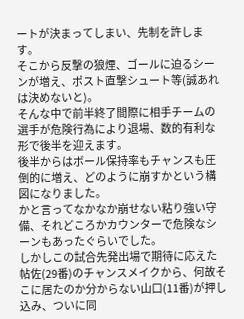ートが決まってしまい、先制を許します。
そこから反撃の狼煙、ゴールに迫るシーンが増え、ポスト直撃シュート等(誠あれは決めないと)。
そんな中で前半終了間際に相手チームの選手が危険行為により退場、数的有利な形で後半を迎えます。
後半からはボール保持率もチャンスも圧倒的に増え、どのように崩すかという構図になりました。
かと言ってなかなか崩せない粘り強い守備、それどころかカウンターで危険なシーンもあったぐらいでした。
しかしこの試合先発出場で期待に応えた帖佐(29番)のチャンスメイクから、何故そこに居たのか分からない山口(11番)が押し込み、ついに同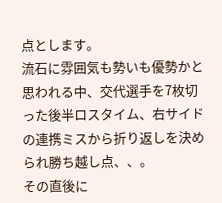点とします。
流石に雰囲気も勢いも優勢かと思われる中、交代選手を7枚切った後半ロスタイム、右サイドの連携ミスから折り返しを決められ勝ち越し点、、。
その直後に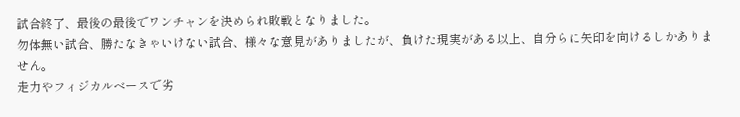試合終了、最後の最後でワンチャンを決められ敗戦となりました。
勿体無い試合、勝たなきゃいけない試合、様々な意見がありましたが、負けた現実がある以上、自分らに矢印を向けるしかありません。
走力やフィジカルベースで劣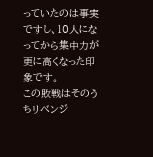っていたのは事実ですし、10人になってから集中力が更に高くなった印象です。
この敗戦はそのうちリベンジ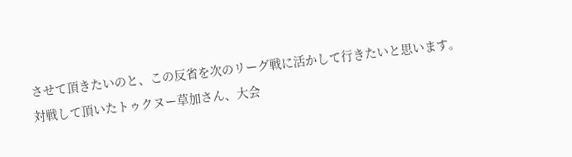させて頂きたいのと、この反省を次のリーグ戦に活かして行きたいと思います。
対戦して頂いたトゥクヌー草加さん、大会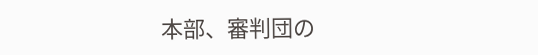本部、審判団の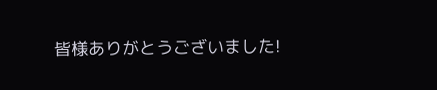皆様ありがとうございました!